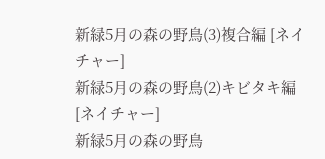新緑5月の森の野鳥(3)複合編 [ネイチャー]
新緑5月の森の野鳥(2)キビタキ編 [ネイチャー]
新緑5月の森の野鳥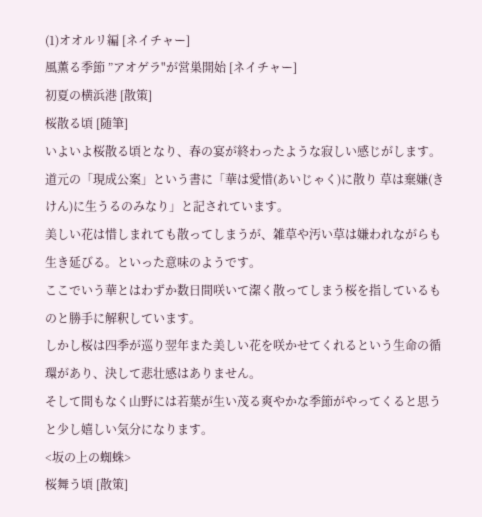(1)オオルリ編 [ネイチャー]
風薫る季節 ”アオゲラ"が営巣開始 [ネイチャー]
初夏の横浜港 [散策]
桜散る頃 [随筆]
いよいよ桜散る頃となり、春の宴が終わったような寂しい感じがします。
道元の「現成公案」という書に「華は愛惜(あいじゃく)に散り 草は棄嫌(きけん)に生うるのみなり」と記されています。
美しい花は惜しまれても散ってしまうが、雑草や汚い草は嫌われながらも生き延びる。といった意味のようです。
ここでいう華とはわずか数日間咲いて潔く散ってしまう桜を指しているものと勝手に解釈しています。
しかし桜は四季が巡り翌年また美しい花を咲かせてくれるという生命の循環があり、決して悲壮感はありません。
そして間もなく山野には若葉が生い茂る爽やかな季節がやってくると思うと少し嬉しい気分になります。
<坂の上の蜘蛛>
桜舞う頃 [散策]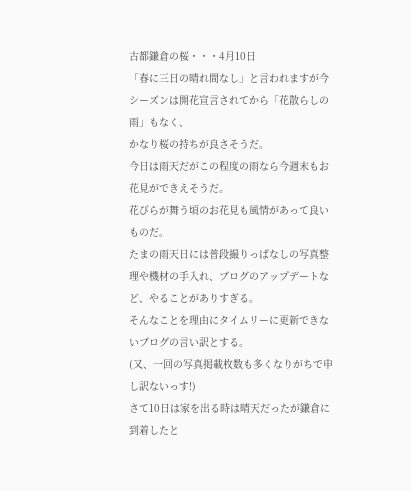古都鎌倉の桜・・・4月10日
「春に三日の晴れ間なし」と言われますが今シーズンは開花宣言されてから「花散らしの雨」もなく、
かなり桜の持ちが良さそうだ。
今日は雨天だがこの程度の雨なら今週末もお花見ができえそうだ。
花びらが舞う頃のお花見も風情があって良いものだ。
たまの雨天日には普段撮りっぱなしの写真整理や機材の手入れ、ブログのアップデートなど、やることがありすぎる。
そんなことを理由にタイムリーに更新できないブログの言い訳とする。
(又、一回の写真掲載枚数も多くなりがちで申し訳ないっす!)
さて10日は家を出る時は晴天だったが鎌倉に到着したと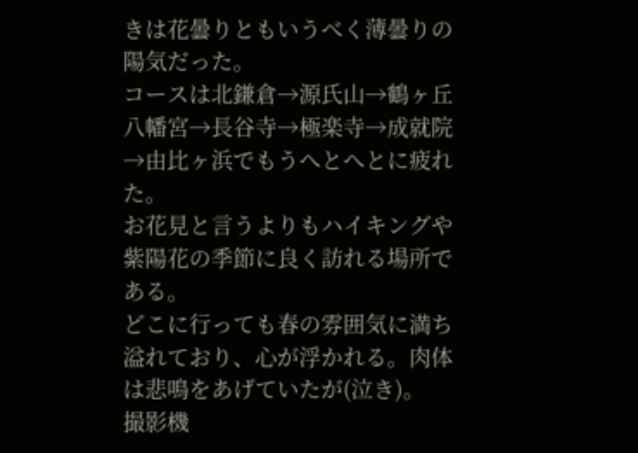きは花曇りともいうべく薄曇りの陽気だった。
コースは北鎌倉→源氏山→鶴ヶ丘八幡宮→長谷寺→極楽寺→成就院→由比ヶ浜でもうへとへとに疲れた。
お花見と言うよりもハイキングや紫陽花の季節に良く訪れる場所である。
どこに行っても春の雰囲気に満ち溢れており、心が浮かれる。肉体は悲鳴をあげていたが(泣き)。
撮影機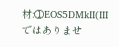材:①EOS5DMkII(IIIではありませ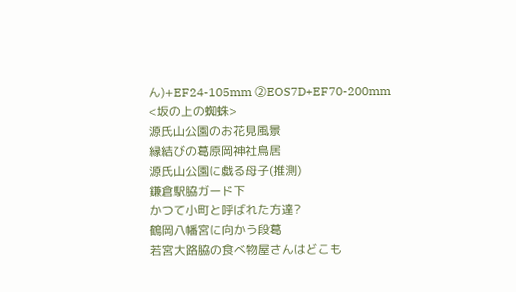ん)+EF24-105mm ②EOS7D+EF70-200mm
<坂の上の蜘蛛>
源氏山公園のお花見風景
縁結びの葛原岡神社鳥居
源氏山公園に戯る母子(推測)
鎌倉駅脇ガード下
かつて小町と呼ばれた方達?
鶴岡八幡宮に向かう段葛
若宮大路脇の食べ物屋さんはどこも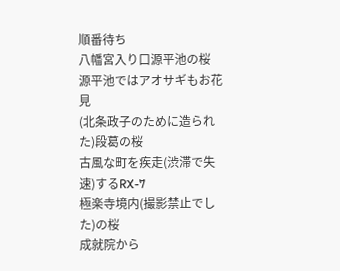順番待ち
八幡宮入り口源平池の桜
源平池ではアオサギもお花見
(北条政子のために造られた)段葛の桜
古風な町を疾走(渋滞で失速)するRX-7
極楽寺境内(撮影禁止でした)の桜
成就院から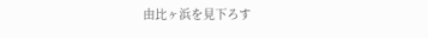由比ヶ浜を見下ろす